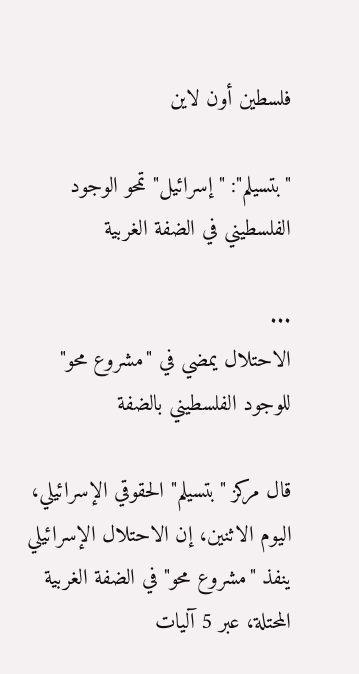فلسطين أون لاين

"بتسيلم": "إسرائيل" تمحو الوجود الفلسطيني في الضفة الغربية

...
الاحتلال يمضي في "مشروع محو" للوجود الفلسطيني بالضفة

قال مركز "بتسيلم" الحقوقي الإسرائيلي، اليوم الاثنين، إن الاحتلال الإسرائيلي ينفذ "مشروع محو" في الضفة الغربية المحتلة، عبر 5 آليات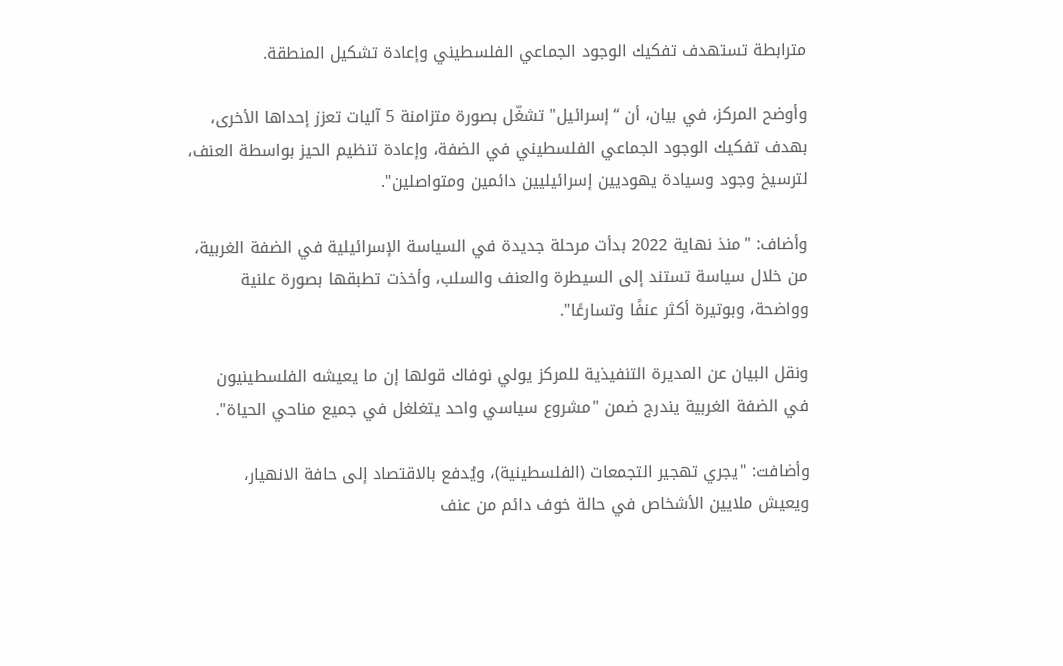مترابطة تستهدف تفكيك الوجود الجماعي الفلسطيني وإعادة تشكيل المنطقة.

وأوضح المركز، في بيان، أن “إسرائيل" تشغّل بصورة متزامنة 5 آليات تعزز إحداها الأخرى، بهدف تفكيك الوجود الجماعي الفلسطيني في الضفة، وإعادة تنظيم الحيز بواسطة العنف، لترسيخ وجود وسيادة يهوديين إسرائيليين دائمين ومتواصلين".

وأضاف: "منذ نهاية 2022 بدأت مرحلة جديدة في السياسة الإسرائيلية في الضفة الغربية، من خلال سياسة تستند إلى السيطرة والعنف والسلب، وأخذت تطبقها بصورة علنية وواضحة، وبوتيرة أكثر عنفًا وتسارعًا".

ونقل البيان عن المديرة التنفيذية للمركز يولي نوفاك قولها إن ما يعيشه الفلسطينيون في الضفة الغربية يندرج ضمن "مشروع سياسي واحد يتغلغل في جميع مناحي الحياة".

وأضافت: "يجري تهجير التجمعات (الفلسطينية)، ويُدفع بالاقتصاد إلى حافة الانهيار، ويعيش ملايين الأشخاص في حالة خوف دائم من عنف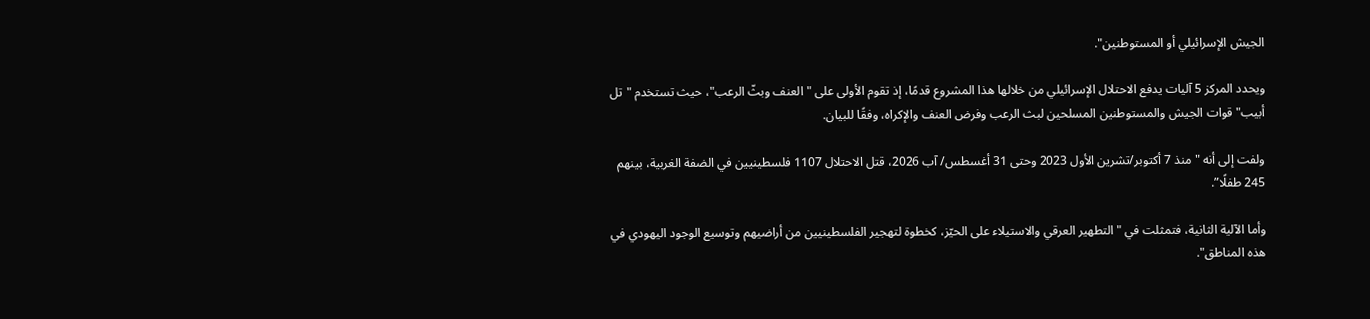الجيش الإسرائيلي أو المستوطنين".

ويحدد المركز 5 آليات يدفع الاحتلال الإسرائيلي من خلالها هذا المشروع قدمًا، إذ تقوم الأولى على "العنف وبثّ الرعب"، حيث تستخدم "تل أبيب" قوات الجيش والمستوطنين المسلحين لبث الرعب وفرض العنف والإكراه، وفقًا للبيان.

ولفت إلى أنه "منذ 7 أكتوبر/تشرين الأول 2023 وحتى 31 أغسطس/ آب 2026، قتل الاحتلال 1107 فلسطينيين في الضفة الغربية، بينهم 245 طفلًا”.

وأما الآلية الثانية، فتمثلت في "التطهير العرقي والاستيلاء على الحيّز، كخطوة لتهجير الفلسطينيين من أراضيهم وتوسيع الوجود اليهودي في هذه المناطق".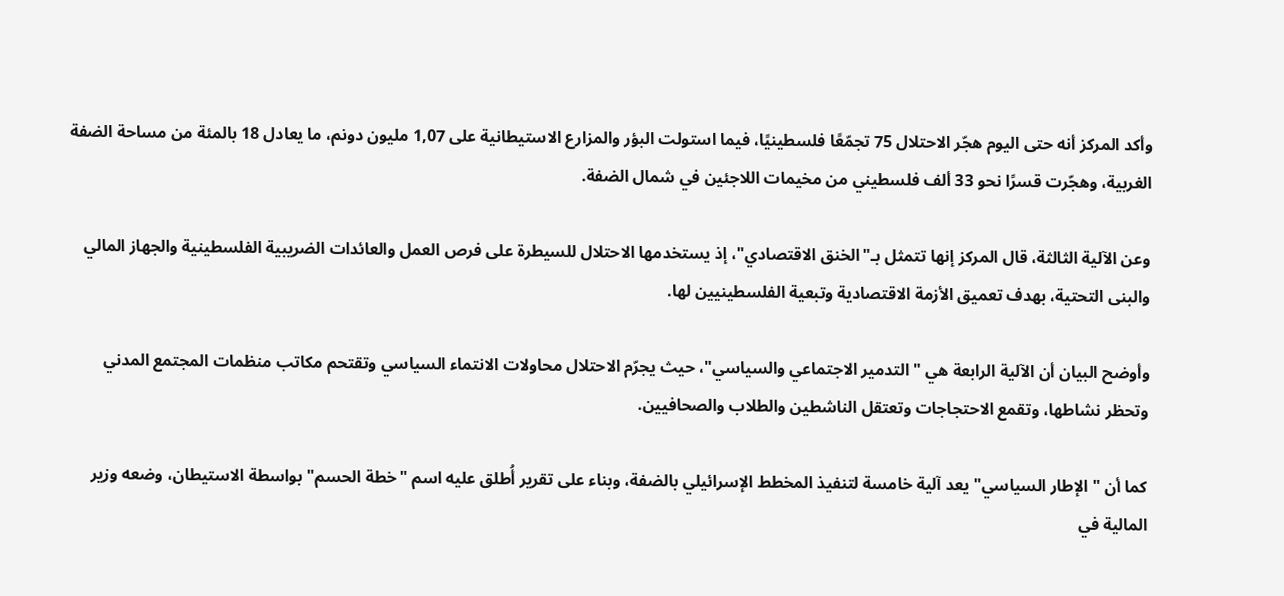وأكد المركز أنه حتى اليوم هجّر الاحتلال 75 تجمّعًا فلسطينيًا، فيما استولت البؤر والمزارع الاستيطانية على 1,07 مليون دونم، ما يعادل 18 بالمئة من مساحة الضفة الغربية، وهجّرت قسرًا نحو 33 ألف فلسطيني من مخيمات اللاجئين في شمال الضفة.

وعن الآلية الثالثة، قال المركز إنها تتمثل بـ"الخنق الاقتصادي"، إذ يستخدمها الاحتلال للسيطرة على فرص العمل والعائدات الضريبية الفلسطينية والجهاز المالي والبنى التحتية، بهدف تعميق الأزمة الاقتصادية وتبعية الفلسطينيين لها.

وأوضح البيان أن الآلية الرابعة هي "التدمير الاجتماعي والسياسي"، حيث يجرّم الاحتلال محاولات الانتماء السياسي وتقتحم مكاتب منظمات المجتمع المدني وتحظر نشاطها، وتقمع الاحتجاجات وتعتقل الناشطين والطلاب والصحافيين.

كما أن "الإطار السياسي" يعد آلية خامسة لتنفيذ المخطط الإسرائيلي بالضفة، وبناء على تقرير أُطلق عليه اسم "خطة الحسم" بواسطة الاستيطان، وضعه وزير المالية في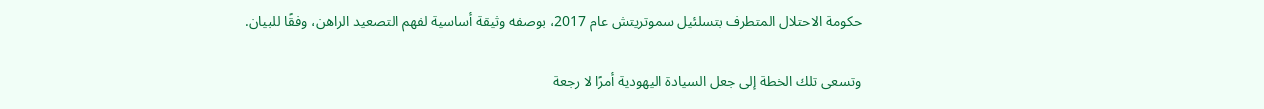حكومة الاحتلال المتطرف بتسلئيل سموتريتش عام 2017، بوصفه وثيقة أساسية لفهم التصعيد الراهن، وفقًا للبيان.

وتسعى تلك الخطة إلى جعل السيادة اليهودية أمرًا لا رجعة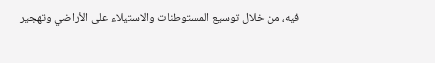فيه، من خلال توسيع المستوطنات والاستيلاء على الأراضي وتهجير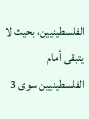الفلسطينيين، بحيث لا يتبقى أمام الفلسطينيين سوى 3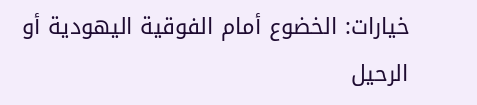خيارات: الخضوع أمام الفوقية اليهودية أو الرحيل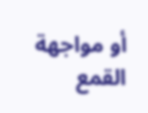أو مواجهة القمع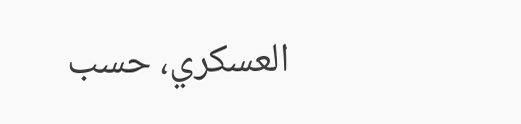العسكري، حسب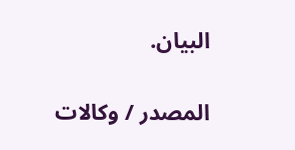البيان.

المصدر / وكالات